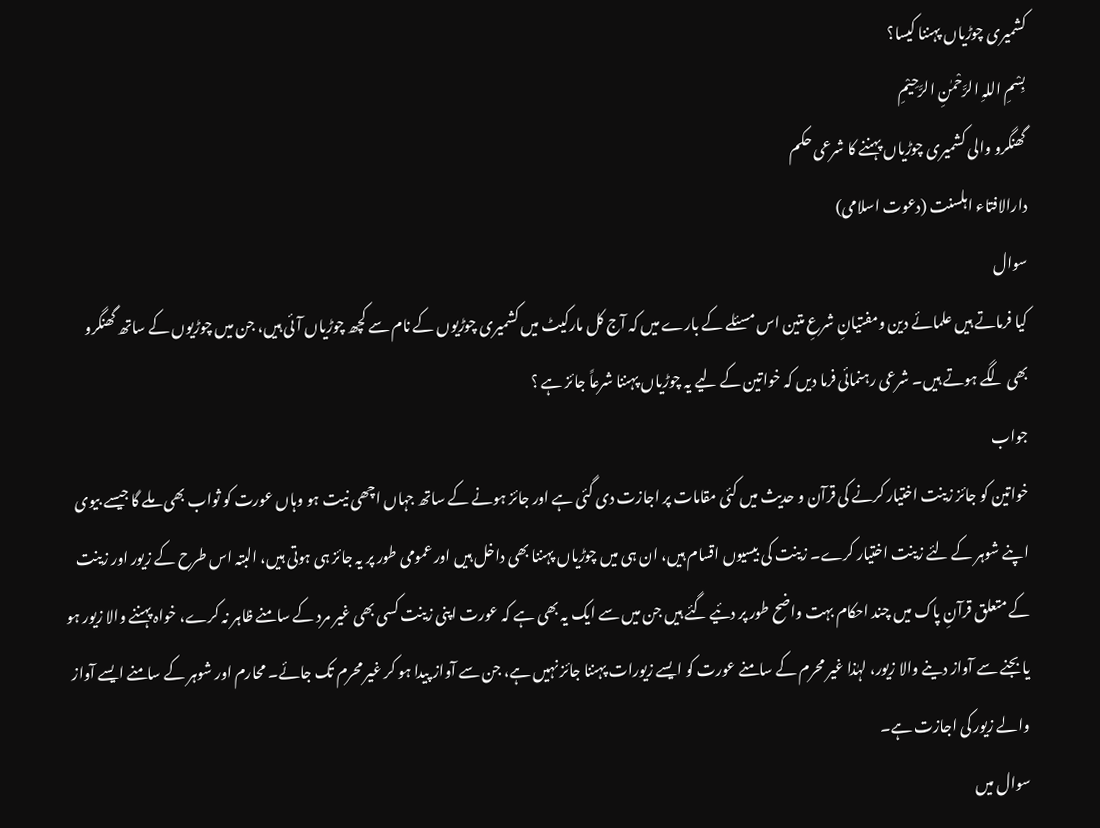کشمیری چوڑیاں پہننا کیسا؟
بِسْمِ اللہِ الرَّحْمٰنِ الرَّحِيْمِ
گھنگرو والی کشمیری چوڑیاں پہننے کا شرعی حکم
دارالافتاء اہلسنت (دعوت اسلامی)
سوال
کیا فرماتے ہیں علمائے دین ومفتیانِ شرعِ متین اس مسئلے کے بارے میں کہ آج کل مارکیٹ میں کشمیری چوڑیوں کے نام سے کچھ چوڑیاں آئی ہیں، جن میں چوڑیوں کے ساتھ گھنگرو بھی لگے ہوتے ہیں۔ شرعی رہنمائی فرما دیں کہ خواتین کے لیے یہ چوڑیاں پہننا شرعاً جائز ہے ؟
جواب
خواتین کو جائز زینت اختیار کرنے کی قرآن و حدیث میں کئی مقامات پر اجازت دی گئی ہے اور جائز ہونے کے ساتھ جہاں اچھی نیت ہو وہاں عورت کو ثواب بھی ملے گا جیسے بیوی اپنے شوہر کے لئے زینت اختیار کرے۔ زینت کی بیسیوں اقسام ہیں، ان ہی میں چوڑیاں پہننا بھی داخل ہیں اور عمومی طور پر یہ جائز ہی ہوتی ہیں، البتہ اس طرح کے زیور اور زینت کے متعلق قرآنِ پاک میں چند احکام بہت واضح طور پر دئیے گئے ہیں جن میں سے ایک یہ بھی ہے کہ عورت اپنی زینت کسی بھی غیر مرد کے سامنے ظاہر نہ کرے، خواہ پہننے والا زیور ہو یا بجنے سے آواز دینے والا زیور، لہٰذا غیر محرم کے سامنے عورت کو ایسے زیورات پہننا جائز نہیں ہے، جن سے آواز پیدا ہو کر غیر محرم تک جائے۔ محارم اور شوہر کے سامنے ایسے آواز والے زیور کی اجازت ہے۔
سوال میں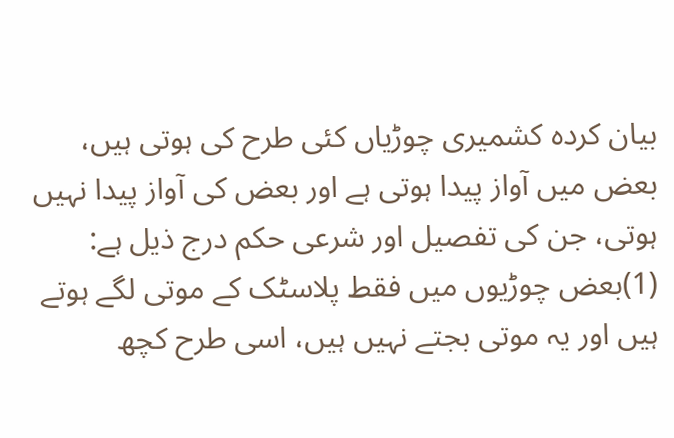بیان کردہ کشمیری چوڑیاں کئی طرح کی ہوتی ہیں، بعض میں آواز پیدا ہوتی ہے اور بعض کی آواز پیدا نہیں ہوتی، جن کی تفصیل اور شرعی حکم درج ذیل ہے:
(1)بعض چوڑیوں میں فقط پلاسٹک کے موتی لگے ہوتے ہیں اور یہ موتی بجتے نہیں ہیں، اسی طرح کچھ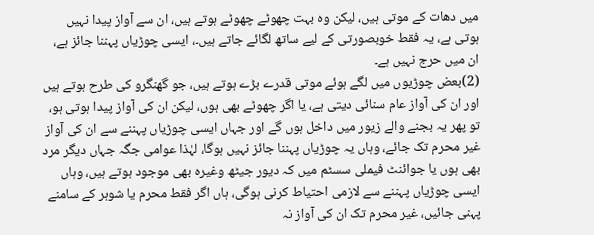میں دھات کے موتی ہیں، لیکن وہ بہت چھوٹے چھوٹے ہوتے ہیں، ان سے آواز پیدا نہیں ہوتی ہے، یہ فقط خوبصورتی کے لیے ساتھ لگائے جاتے ہیں۔، ایسی چوڑیاں پہننا جائز ہے، ان میں حرج نہیں ہے۔
(2)بعض چوڑیوں میں لگے ہوئے موتی قدرے بڑے ہوتے ہیں، جو گھنگرو کی طرح ہوتے ہیں اور ان کی آواز عام سنائی دیتی ہے، یا اگر چھوٹے بھی ہوں، لیکن ان کی آواز پیدا ہوتی ہو، تو پھر یہ بجنے والے زیور میں داخل ہوں گے اور جہاں ایسی چوڑیاں پہننے سے ان کی آواز غیر محرم تک جائے، وہاں یہ چوڑیاں پہننا جائز نہیں ہوگا، لہٰذا عوامی جگہ جہاں دیگر مرد بھی ہوں یا جوائنٹ فیملی سسٹم میں کہ دیور جیٹھ وغیرہ بھی موجود ہوتے ہیں، وہاں ایسی چوڑیاں پہننے سے لازمی احتیاط کرنی ہوگی، ہاں اگر فقط محرم یا شوہر کے سامنے پہنی جائیں، غیر محرم تک ان کی آواز نہ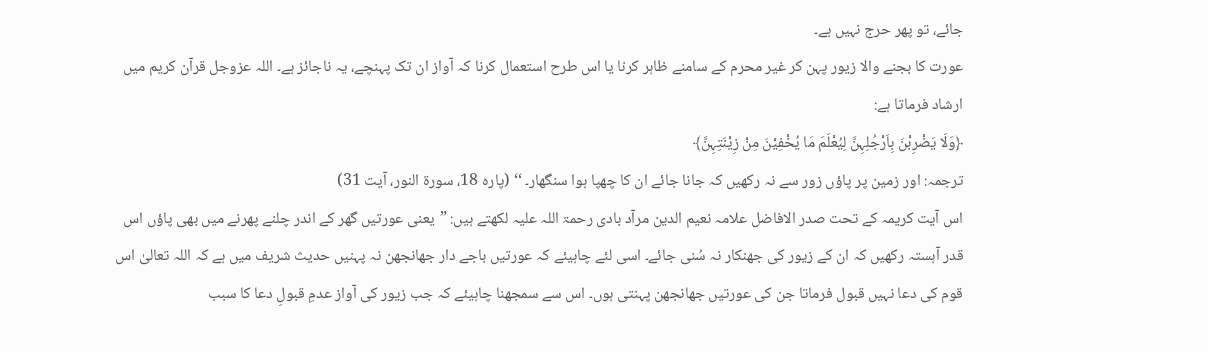جائے، تو پھر حرج نہیں ہے۔
عورت کا بجنے والا زیور پہن کر غیر محرم کے سامنے ظاہر کرنا یا اس طرح استعمال کرنا کہ آواز ان تک پہنچے، یہ ناجائز ہے۔ اللہ عزوجل قرآن کریم میں ارشاد فرماتا ہے:
﴿وَلَا یَضْرِبْنَ بِاَرْجُلِہِنَّ لِیُعْلَمَ مَا یُخْفِیْنَ مِنْ زِیْنَتِہِنَّ﴾
ترجمہ: اور زمین پر پاؤں زور سے نہ رکھیں کہ جانا جائے ان کا چھپا ہوا سنگھار۔ ‘‘ (پارہ 18، سورۃ النور، آیت 31)
اس آیت کریمہ کے تحت صدر الافاضل علامہ نعیم الدین مرآد بادی رحمۃ اللہ علیہ لکھتے ہیں: ”یعنی عورتیں گھر کے اندر چلنے پھرنے میں بھی پاؤں اس قدر آہستہ رکھیں کہ ان کے زیور کی جھنکار نہ سُنی جائے۔ اسی لئے چاہیئے کہ عورتیں باجے دار جھانجھن نہ پہنیں حدیث شریف میں ہے کہ اللہ تعالیٰ اس قوم کی دعا نہیں قبول فرماتا جن کی عورتیں جھانجھن پہنتی ہوں۔ اس سے سمجھنا چاہیئے کہ جب زیور کی آواز عدمِ قبولِ دعا کا سبب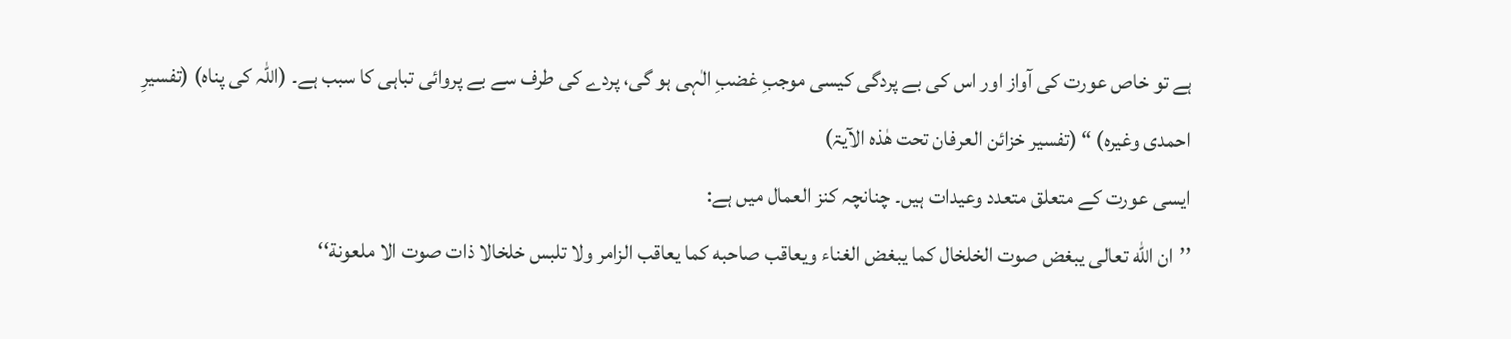ہے تو خاص عورت کی آواز اور اس کی بے پردگی کیسی موجبِ غضبِ الٰہی ہو گی، پردے کی طرف سے بے پروائی تباہی کا سبب ہے۔ (اللہ کی پناہ) (تفسیرِ احمدی وغیرہ) “ (تفسیر خزائن العرفان تحت ھٰذہ الآیۃ)
ایسی عورت کے متعلق متعدد وعیدات ہیں۔ چنانچہ کنز العمال میں ہے:
’’ان الله تعالى يبغض صوت الخلخال كما يبغض الغناء ويعاقب صاحبه كما يعاقب الزامر ولا تلبس خلخالا ذات صوت الا ملعونة‘‘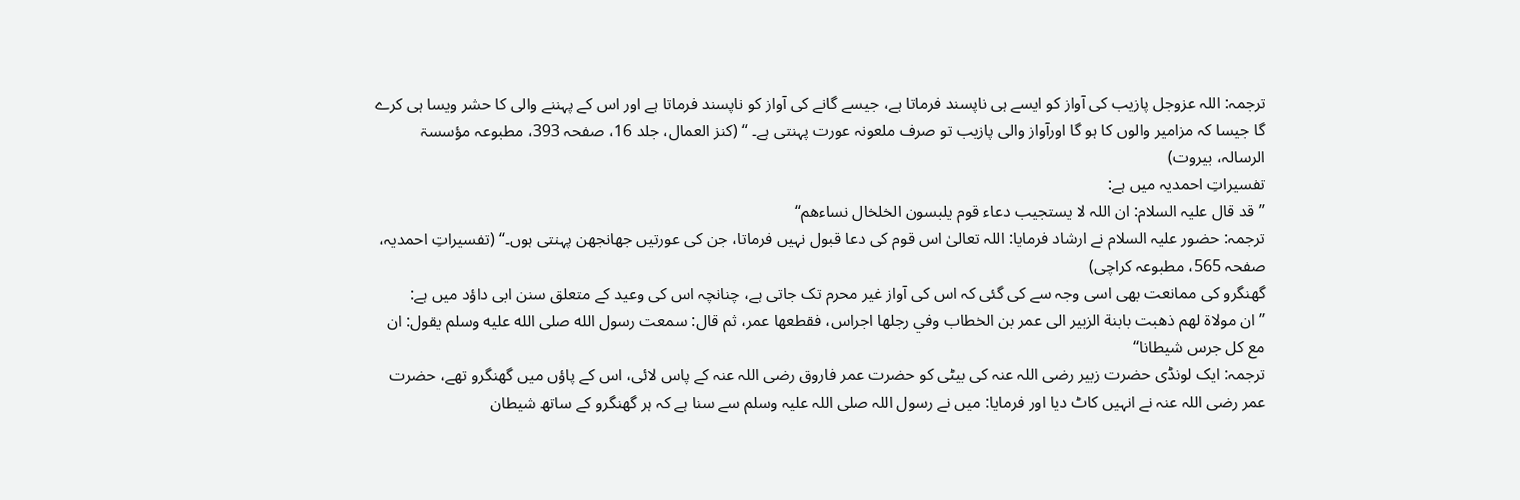ترجمہ: اللہ عزوجل پازیب کی آواز کو ایسے ہی ناپسند فرماتا ہے، جیسے گانے کی آواز کو ناپسند فرماتا ہے اور اس کے پہننے والی کا حشر ویسا ہی کرے گا جیسا کہ مزامیر والوں کا ہو گا اورآواز والی پازیب تو صرف ملعونہ عورت پہنتی ہے۔ ‘‘ (کنز العمال، جلد 16، صفحہ 393، مطبوعہ مؤسسۃ الرسالہ، بیروت)
تفسیراتِ احمدیہ میں ہے:
’’قد قال علیہ السلام: ان اللہ لا یستجیب دعاء قوم یلبسون الخلخال نساءھم‘‘
ترجمہ: حضور علیہ السلام نے ارشاد فرمایا: اللہ تعالیٰ اس قوم کی دعا قبول نہیں فرماتا، جن کی عورتیں جھانجھن پہنتی ہوں۔‘‘ (تفسیراتِ احمدیہ، صفحہ 565، مطبوعہ کراچی)
گھنگرو کی ممانعت بھی اسی وجہ سے کی گئی کہ اس کی آواز غیر محرم تک جاتی ہے، چنانچہ اس کی وعید کے متعلق سنن ابی داؤد میں ہے:
’’ان مولاة لهم ذهبت بابنة الزبير الى عمر بن الخطاب وفي رجلها اجراس، فقطعها عمر، ثم قال: سمعت رسول الله صلى الله عليه وسلم يقول: ان مع كل جرس شيطانا‘‘
ترجمہ: ایک لونڈی حضرت زبیر رضی اللہ عنہ کی بیٹی کو حضرت عمر فاروق رضی اللہ عنہ کے پاس لائی، اس کے پاؤں میں گھنگرو تھے، حضرت عمر رضی اللہ عنہ نے انہیں کاٹ دیا اور فرمایا: میں نے رسول اللہ صلی اللہ علیہ وسلم سے سنا ہے کہ ہر گھنگرو کے ساتھ شیطان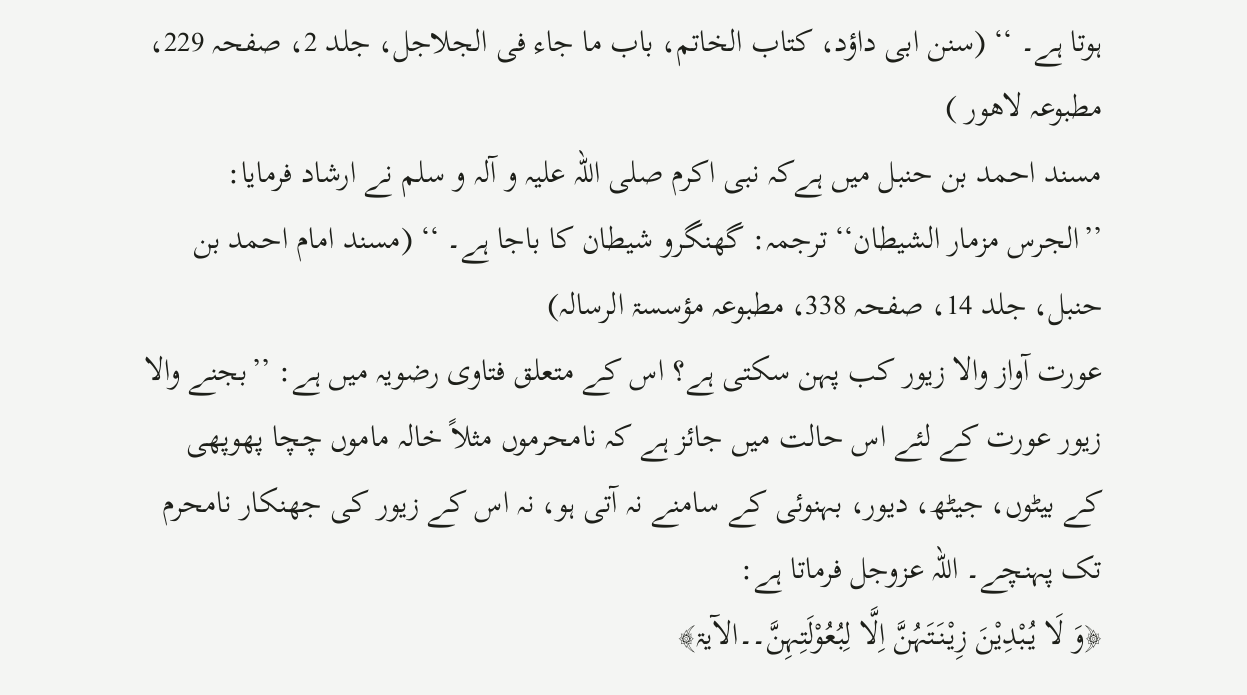ہوتا ہے۔ ‘‘ (سنن ابی داؤد، کتاب الخاتم، باب ما جاء فی الجلاجل، جلد 2، صفحہ 229، مطبوعہ لاھور )
مسند احمد بن حنبل میں ہےکہ نبی اکرم صلی اللہ علیہ و آلہ و سلم نے ارشاد فرمایا: ’’الجرس مزمار الشيطان‘‘ ترجمہ: گھنگرو شیطان کا باجا ہے۔ ‘‘ (مسند امام احمد بن حنبل، جلد 14، صفحہ 338، مطبوعہ مؤسسۃ الرسالہ)
عورت آواز والا زیور کب پہن سکتی ہے؟ اس کے متعلق فتاوی رضویہ میں ہے: ’’بجنے والا زیور عورت کے لئے اس حالت میں جائز ہے کہ نامحرموں مثلاً خالہ ماموں چچا پھوپھی کے بیٹوں، جیٹھ، دیور، بہنوئی کے سامنے نہ آتی ہو، نہ اس کے زیور کی جھنکار نامحرم تک پہنچے۔ اللہ عزوجل فرماتا ہے:
﴿وَ لَا یُبْدِیْنَ زِیْنَتَہُنَّ اِلَّا لِبُعُوْلَتِہِنَّ۔۔الآیۃ﴾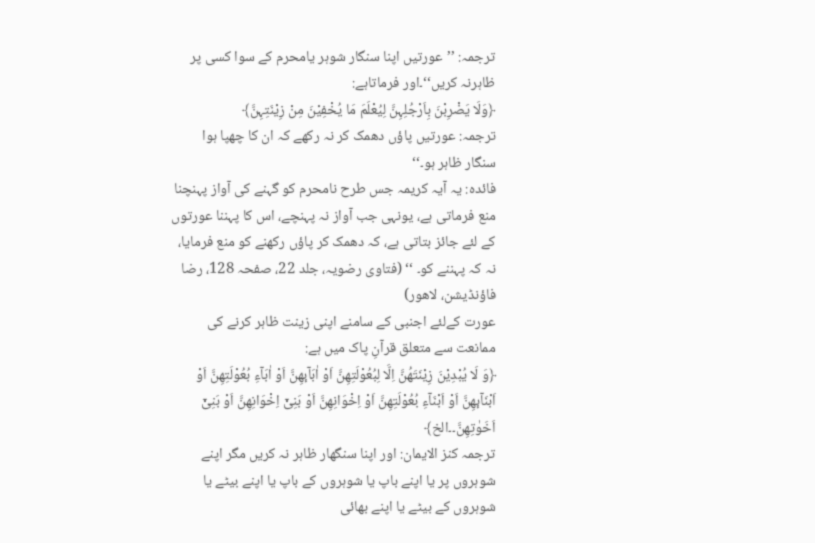ترجمہ: ’’عورتیں اپنا سنگار شوہر یامحرم کے سوا کسی پر ظاہرنہ کریں‘‘۔اور فرماتاہے:
﴿وَلَا یَضْرِبْنَ بِاَرْجُلِہِنَّ لِیُعْلَمَ مَا یُخْفِیْنَ مِنْ زِیْنَتِہِنَّ﴾
ترجمہ: عورتیں پاؤں دھمک کر نہ رکھے کہ ان کا چھپا ہوا سنگار ظاہر ہو۔‘‘
فائدہ: یہ آیہ کریمہ جس طرح نامحرم کو گہنے کی آواز پہنچنا منع فرماتی ہے، یونہی جب آواز نہ پہنچے، اس کا پہننا عورتوں کے لئے جائز بتاتی ہے، کہ دھمک کر پاؤں رکھنے کو منع فرمایا، نہ کہ پہننے کو۔ ‘‘ (فتاوی رضویہ، جلد 22، صفحہ 128، رضا فاؤنڈیشن، لاھور)
عورت کےلئے اجنبی کے سامنے اپنی زینت ظاہر کرنے کی ممانعت سے متعلق قرآنِ پاک میں ہے:
﴿وَ لَا یُبْدِیْنَ زِیْنَتَهُنَّ اِلَّا لِبُعُوْلَتِهِنَّ اَوْ اٰبَآىٕهِنَّ اَوْ اٰبَآءِ بُعُوْلَتِهِنَّ اَوْ اَبْنَآىٕهِنَّ اَوْ اَبْنَآءِ بُعُوْلَتِهِنَّ اَوْ اِخْوَانِهِنَّ اَوْ بَنِیْۤ اِخْوَانِهِنَّ اَوْ بَنِیْۤ اَخَوٰتِهِنَّ۔۔الخ﴾
ترجمہ کنز الایمان: اور اپنا سنگھار ظاہر نہ کریں مگر اپنے شوہروں پر یا اپنے باپ یا شوہروں کے باپ یا اپنے بیٹے یا شوہروں کے بیٹے یا اپنے بھائی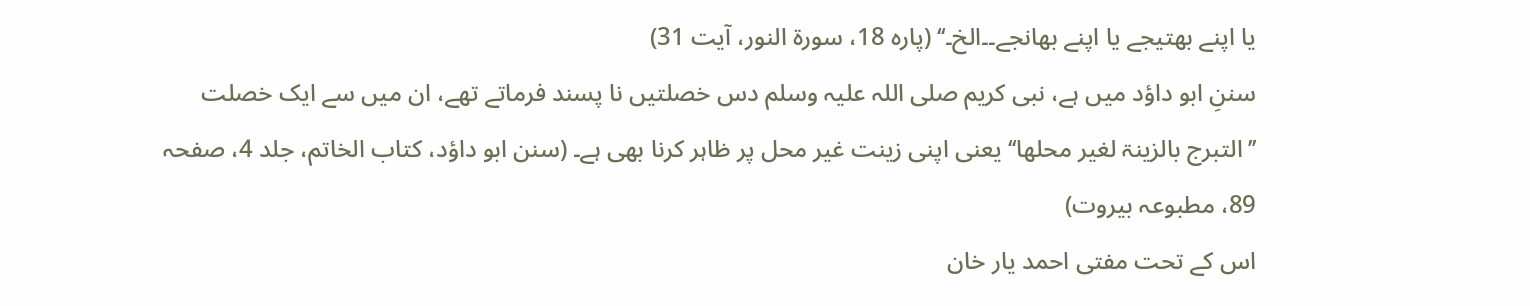یا اپنے بھتیجے یا اپنے بھانجے۔۔الخ۔‘‘ (پارہ 18، سورۃ النور، آیت 31)
سننِ ابو داؤد میں ہے، نبی کریم صلی اللہ علیہ وسلم دس خصلتیں نا پسند فرماتے تھے، ان میں سے ایک خصلت ’’التبرج بالزینۃ لغیر محلھا‘‘ یعنی اپنی زینت غیر محل پر ظاہر کرنا بھی ہے۔ (سنن ابو داؤد، کتاب الخاتم، جلد 4، صفحہ 89، مطبوعہ بیروت)
اس کے تحت مفتی احمد یار خان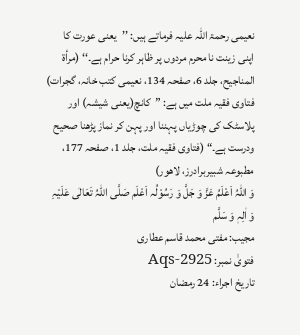نعیمی رحمۃ اللہ علیہ فرماتے ہیں: ’’یعنی عورت کا اپنی زینت نا محرم مردوں پر ظاہر کرنا حرام ہے۔‘‘ (مرأۃ المناجیح، جلد 6، صفحہ 134، نعیمی کتب خانہ، گجرات)
فتاوی فقیہ ملت میں ہے: ”کانچ(یعنی شیشہ) اور پلاسٹک کی چوڑیاں پہننا اور پہن کر نماز پڑھنا صحیح ودرست ہے۔“ (فتاوی فقیہ ملت، جلد 1، صفحہ 177، مطبوعہ شبیربرادرز، لاھور)
وَ اللہُ اَعْلَمُ عَزَّ وَ جَلَّ وَ رَسُوْلُہ اَعْلَم صَلَّی اللہُ تَعَالٰی عَلَیْہِ وَ اٰلِہٖ وَ سَلَّم
مجیب: مفتی محمد قاسم عطاری
فتویٰ نمبر: Aqs-2925
تاریخ اجراء: 24 رمضان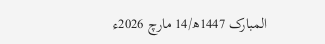المبارک 1447ھ/14 مارچ 2026ء